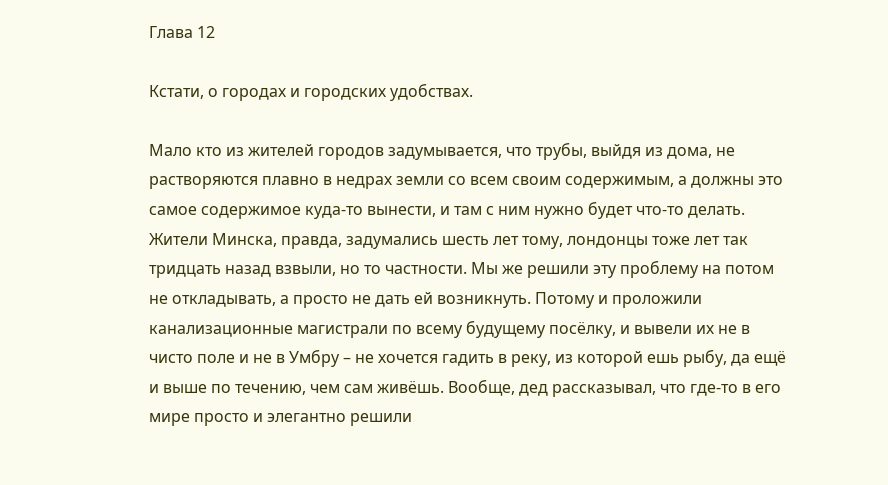Глава 12

Кстати, о городах и городских удобствах.

Мало кто из жителей городов задумывается, что трубы, выйдя из дома, не растворяются плавно в недрах земли со всем своим содержимым, а должны это самое содержимое куда-то вынести, и там с ним нужно будет что-то делать. Жители Минска, правда, задумались шесть лет тому, лондонцы тоже лет так тридцать назад взвыли, но то частности. Мы же решили эту проблему на потом не откладывать, а просто не дать ей возникнуть. Потому и проложили канализационные магистрали по всему будущему посёлку, и вывели их не в чисто поле и не в Умбру – не хочется гадить в реку, из которой ешь рыбу, да ещё и выше по течению, чем сам живёшь. Вообще, дед рассказывал, что где-то в его мире просто и элегантно решили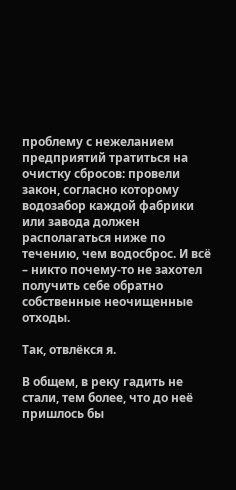проблему с нежеланием предприятий тратиться на очистку сбросов: провели закон, согласно которому водозабор каждой фабрики или завода должен располагаться ниже по течению, чем водосброс. И всё – никто почему-то не захотел получить себе обратно собственные неочищенные отходы.

Так, отвлёкся я.

В общем, в реку гадить не стали, тем более, что до неё пришлось бы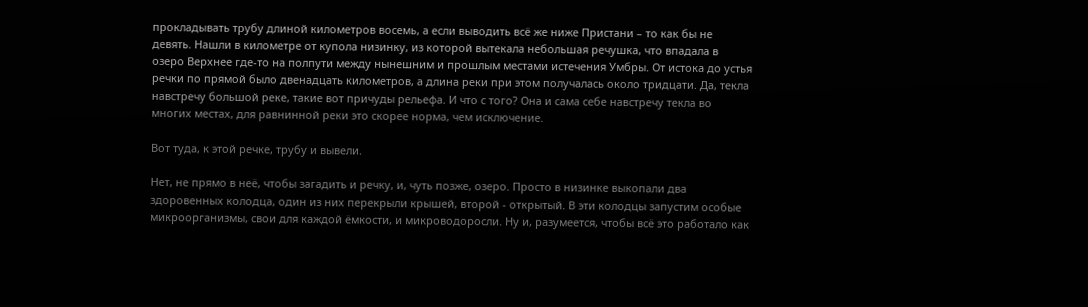прокладывать трубу длиной километров восемь, а если выводить всё же ниже Пристани – то как бы не девять. Нашли в километре от купола низинку, из которой вытекала небольшая речушка, что впадала в озеро Верхнее где-то на полпути между нынешним и прошлым местами истечения Умбры. От истока до устья речки по прямой было двенадцать километров, а длина реки при этом получалась около тридцати. Да, текла навстречу большой реке, такие вот причуды рельефа. И что с того? Она и сама себе навстречу текла во многих местах, для равнинной реки это скорее норма, чем исключение.

Вот туда, к этой речке, трубу и вывели.

Нет, не прямо в неё, чтобы загадить и речку, и, чуть позже, озеро. Просто в низинке выкопали два здоровенных колодца, один из них перекрыли крышей, второй - открытый. В эти колодцы запустим особые микроорганизмы, свои для каждой ёмкости, и микроводоросли. Ну и, разумеется, чтобы всё это работало как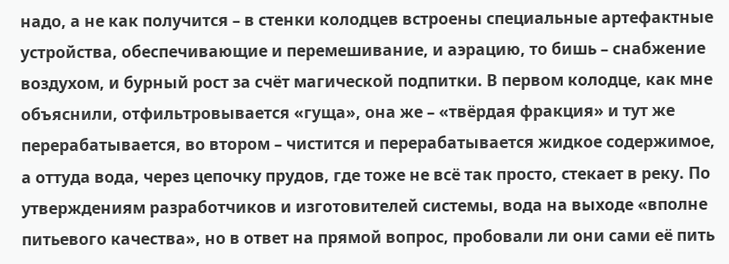надо, а не как получится – в стенки колодцев встроены специальные артефактные устройства, обеспечивающие и перемешивание, и аэрацию, то бишь – снабжение воздухом, и бурный рост за счёт магической подпитки. В первом колодце, как мне объяснили, отфильтровывается «гуща», она же – «твёрдая фракция» и тут же перерабатывается, во втором – чистится и перерабатывается жидкое содержимое, а оттуда вода, через цепочку прудов, где тоже не всё так просто, стекает в реку. По утверждениям разработчиков и изготовителей системы, вода на выходе «вполне питьевого качества», но в ответ на прямой вопрос, пробовали ли они сами её пить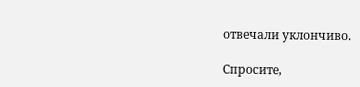отвечали уклончиво.

Спросите,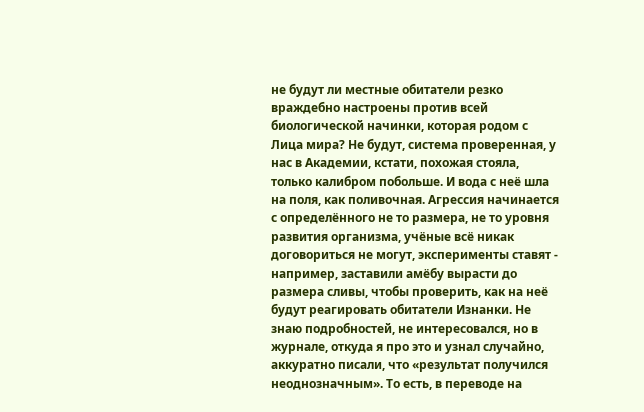не будут ли местные обитатели резко враждебно настроены против всей биологической начинки, которая родом с Лица мира? Не будут, система проверенная, у нас в Академии, кстати, похожая стояла, только калибром побольше. И вода с неё шла на поля, как поливочная. Агрессия начинается с определённого не то размера, не то уровня развития организма, учёные всё никак договориться не могут, эксперименты ставят - например, заставили амёбу вырасти до размера сливы, чтобы проверить, как на неё будут реагировать обитатели Изнанки. Не знаю подробностей, не интересовался, но в журнале, откуда я про это и узнал случайно, аккуратно писали, что «результат получился неоднозначным». То есть, в переводе на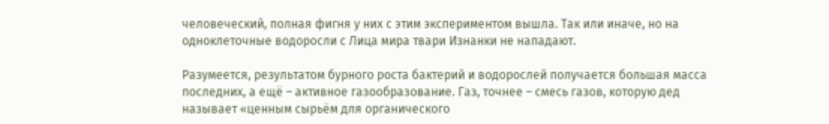человеческий, полная фигня у них с этим экспериментом вышла. Так или иначе, но на одноклеточные водоросли с Лица мира твари Изнанки не нападают.

Разумеется, результатом бурного роста бактерий и водорослей получается большая масса последних, а ещё – активное газообразование. Газ, точнее – смесь газов, которую дед называет «ценным сырьём для органического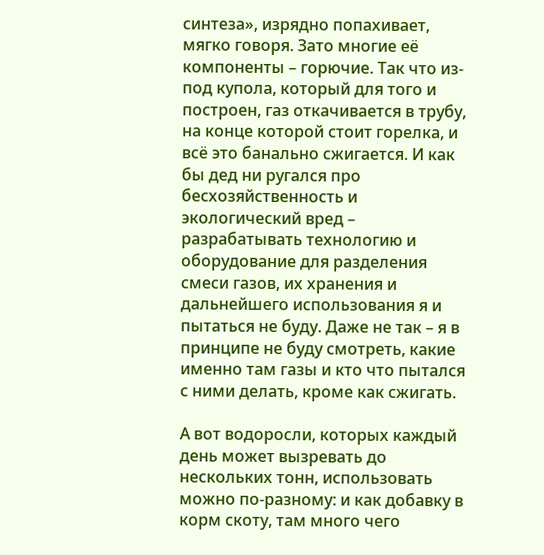синтеза», изрядно попахивает, мягко говоря. Зато многие её компоненты – горючие. Так что из-под купола, который для того и построен, газ откачивается в трубу, на конце которой стоит горелка, и всё это банально сжигается. И как бы дед ни ругался про бесхозяйственность и экологический вред – разрабатывать технологию и оборудование для разделения смеси газов, их хранения и дальнейшего использования я и пытаться не буду. Даже не так – я в принципе не буду смотреть, какие именно там газы и кто что пытался с ними делать, кроме как сжигать.

А вот водоросли, которых каждый день может вызревать до нескольких тонн, использовать можно по-разному: и как добавку в корм скоту, там много чего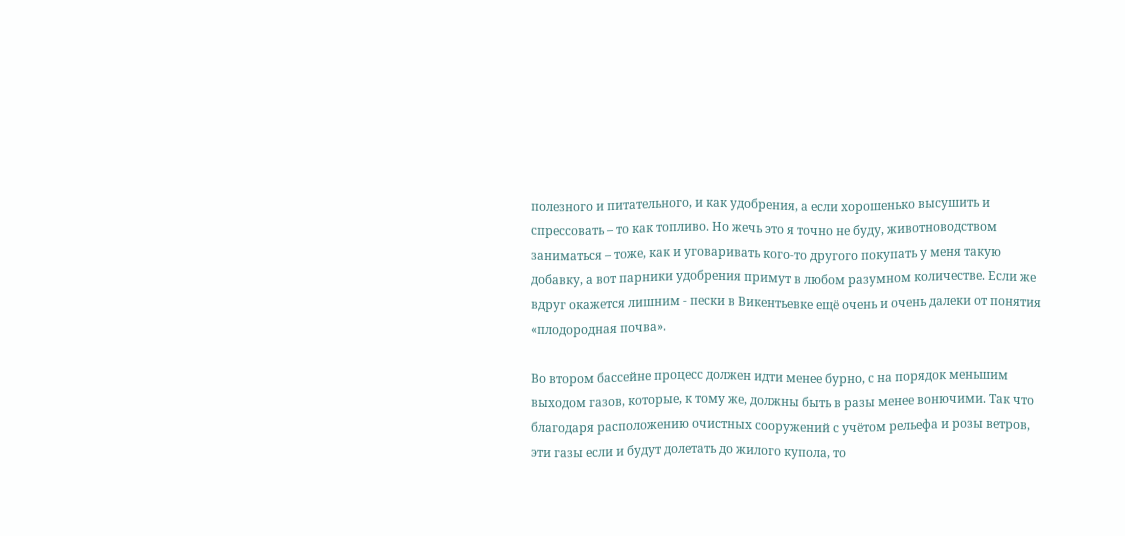полезного и питательного, и как удобрения, а если хорошенько высушить и спрессовать – то как топливо. Но жечь это я точно не буду, животноводством заниматься – тоже, как и уговаривать кого-то другого покупать у меня такую добавку, а вот парники удобрения примут в любом разумном количестве. Если же вдруг окажется лишним - пески в Викентьевке ещё очень и очень далеки от понятия «плодородная почва».

Во втором бассейне процесс должен идти менее бурно, с на порядок меньшим выходом газов, которые, к тому же, должны быть в разы менее вонючими. Так что благодаря расположению очистных сооружений с учётом рельефа и розы ветров, эти газы если и будут долетать до жилого купола, то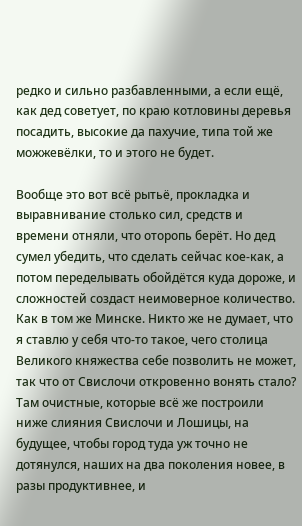редко и сильно разбавленными, а если ещё, как дед советует, по краю котловины деревья посадить, высокие да пахучие, типа той же можжевёлки, то и этого не будет.

Вообще это вот всё рытьё, прокладка и выравнивание столько сил, средств и времени отняли, что оторопь берёт. Но дед сумел убедить, что сделать сейчас кое-как, а потом переделывать обойдётся куда дороже, и сложностей создаст неимоверное количество. Как в том же Минске. Никто же не думает, что я ставлю у себя что-то такое, чего столица Великого княжества себе позволить не может, так что от Свислочи откровенно вонять стало? Там очистные, которые всё же построили ниже слияния Свислочи и Лошицы, на будущее, чтобы город туда уж точно не дотянулся, наших на два поколения новее, в разы продуктивнее, и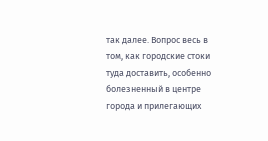так далее. Вопрос весь в том, как городские стоки туда доставить, особенно болезненный в центре города и прилегающих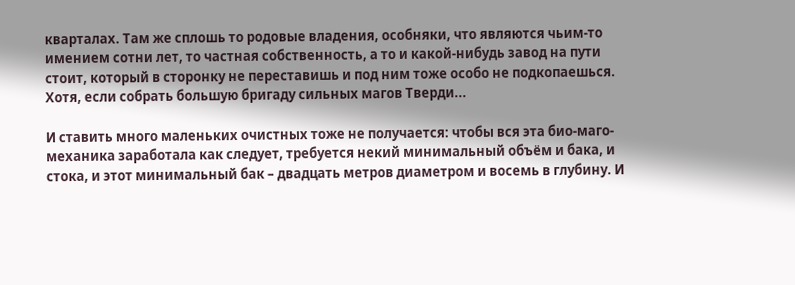кварталах. Там же сплошь то родовые владения, особняки, что являются чьим-то имением сотни лет, то частная собственность, а то и какой-нибудь завод на пути стоит, который в сторонку не переставишь и под ним тоже особо не подкопаешься. Хотя, если собрать большую бригаду сильных магов Тверди...

И ставить много маленьких очистных тоже не получается: чтобы вся эта био-маго-механика заработала как следует, требуется некий минимальный объём и бака, и стока, и этот минимальный бак – двадцать метров диаметром и восемь в глубину. И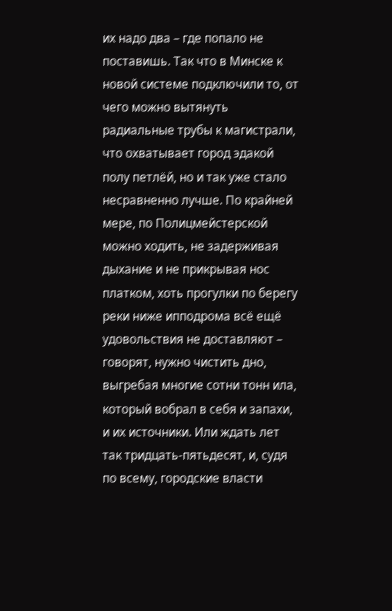их надо два – где попало не поставишь. Так что в Минске к новой системе подключили то, от чего можно вытянуть радиальные трубы к магистрали, что охватывает город эдакой полу петлёй, но и так уже стало несравненно лучше. По крайней мере, по Полицмейстерской можно ходить, не задерживая дыхание и не прикрывая нос платком, хоть прогулки по берегу реки ниже ипподрома всё ещё удовольствия не доставляют – говорят, нужно чистить дно, выгребая многие сотни тонн ила, который вобрал в себя и запахи, и их источники. Или ждать лет так тридцать-пятьдесят, и, судя по всему, городские власти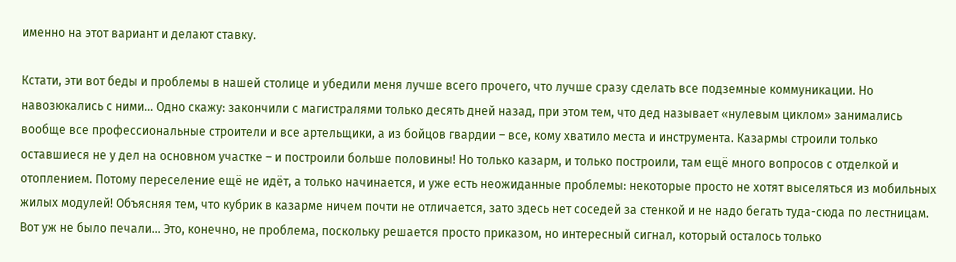именно на этот вариант и делают ставку.

Кстати, эти вот беды и проблемы в нашей столице и убедили меня лучше всего прочего, что лучше сразу сделать все подземные коммуникации. Но навозюкались с ними… Одно скажу: закончили с магистралями только десять дней назад, при этом тем, что дед называет «нулевым циклом» занимались вообще все профессиональные строители и все артельщики, а из бойцов гвардии – все, кому хватило места и инструмента. Казармы строили только оставшиеся не у дел на основном участке – и построили больше половины! Но только казарм, и только построили, там ещё много вопросов с отделкой и отоплением. Потому переселение ещё не идёт, а только начинается, и уже есть неожиданные проблемы: некоторые просто не хотят выселяться из мобильных жилых модулей! Объясняя тем, что кубрик в казарме ничем почти не отличается, зато здесь нет соседей за стенкой и не надо бегать туда-сюда по лестницам. Вот уж не было печали… Это, конечно, не проблема, поскольку решается просто приказом, но интересный сигнал, который осталось только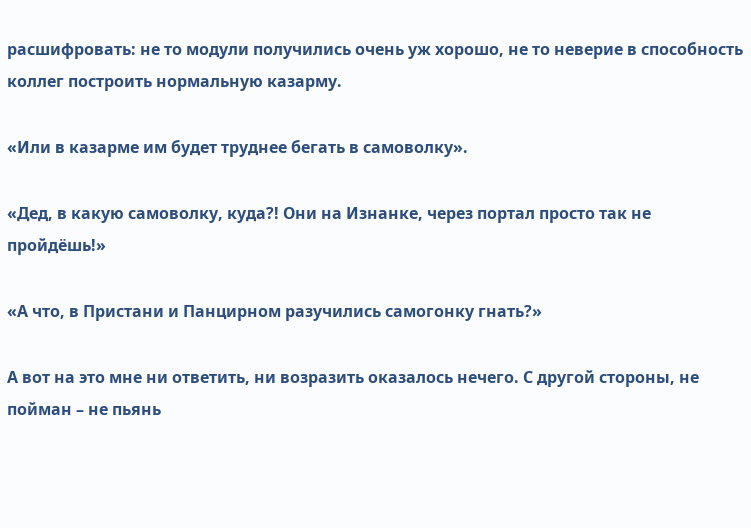расшифровать: не то модули получились очень уж хорошо, не то неверие в способность коллег построить нормальную казарму.

«Или в казарме им будет труднее бегать в самоволку».

«Дед, в какую самоволку, куда?! Они на Изнанке, через портал просто так не пройдёшь!»

«А что, в Пристани и Панцирном разучились самогонку гнать?»

А вот на это мне ни ответить, ни возразить оказалось нечего. С другой стороны, не пойман – не пьянь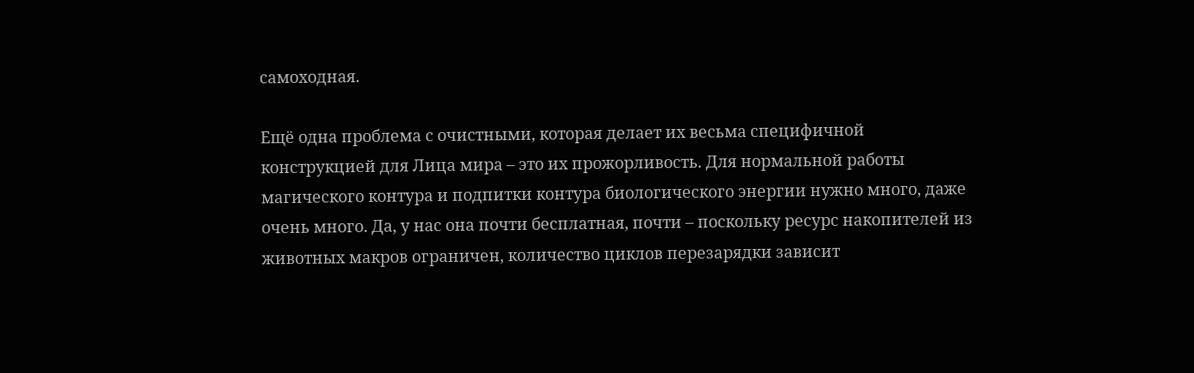самоходная.

Ещё одна проблема с очистными, которая делает их весьма специфичной конструкцией для Лица мира – это их прожорливость. Для нормальной работы магического контура и подпитки контура биологического энергии нужно много, даже очень много. Да, у нас она почти бесплатная, почти – поскольку ресурс накопителей из животных макров ограничен, количество циклов перезарядки зависит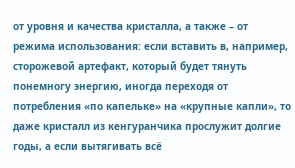от уровня и качества кристалла, а также – от режима использования: если вставить в, например, сторожевой артефакт, который будет тянуть понемногу энергию, иногда переходя от потребления «по капельке» на «крупные капли», то даже кристалл из кенгуранчика прослужит долгие годы, а если вытягивать всё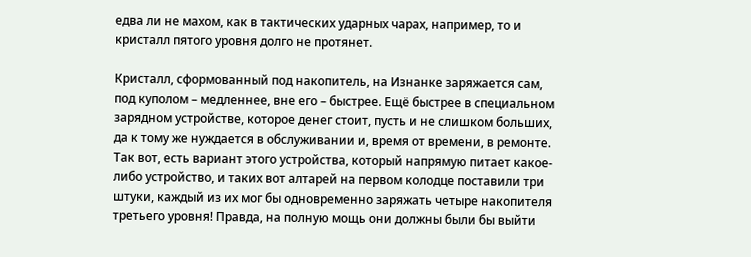едва ли не махом, как в тактических ударных чарах, например, то и кристалл пятого уровня долго не протянет.

Кристалл, сформованный под накопитель, на Изнанке заряжается сам, под куполом – медленнее, вне его – быстрее. Ещё быстрее в специальном зарядном устройстве, которое денег стоит, пусть и не слишком больших, да к тому же нуждается в обслуживании и, время от времени, в ремонте. Так вот, есть вариант этого устройства, который напрямую питает какое-либо устройство, и таких вот алтарей на первом колодце поставили три штуки, каждый из их мог бы одновременно заряжать четыре накопителя третьего уровня! Правда, на полную мощь они должны были бы выйти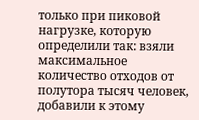только при пиковой нагрузке, которую определили так: взяли максимальное количество отходов от полутора тысяч человек, добавили к этому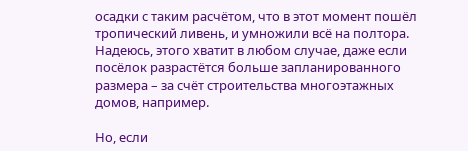осадки с таким расчётом, что в этот момент пошёл тропический ливень, и умножили всё на полтора. Надеюсь, этого хватит в любом случае, даже если посёлок разрастётся больше запланированного размера – за счёт строительства многоэтажных домов, например.

Но, если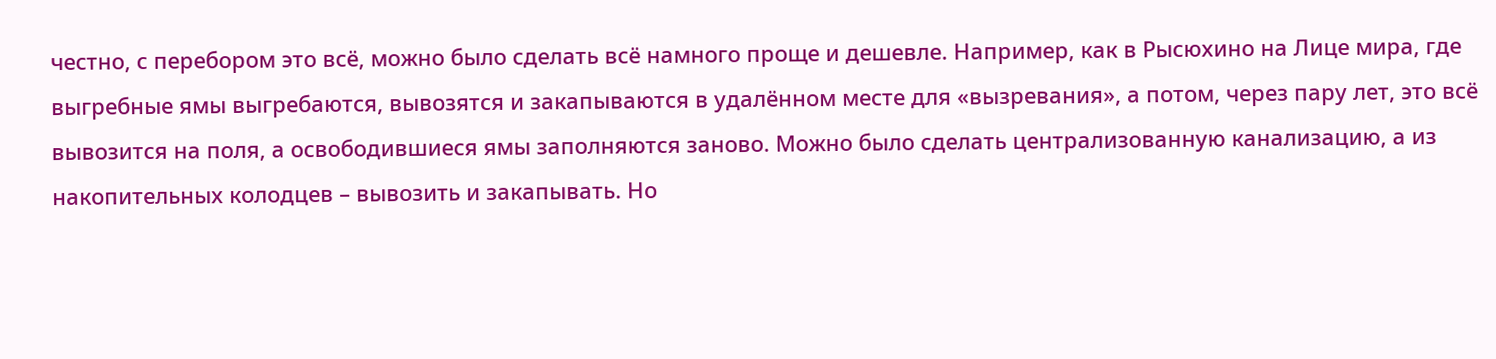честно, с перебором это всё, можно было сделать всё намного проще и дешевле. Например, как в Рысюхино на Лице мира, где выгребные ямы выгребаются, вывозятся и закапываются в удалённом месте для «вызревания», а потом, через пару лет, это всё вывозится на поля, а освободившиеся ямы заполняются заново. Можно было сделать централизованную канализацию, а из накопительных колодцев – вывозить и закапывать. Но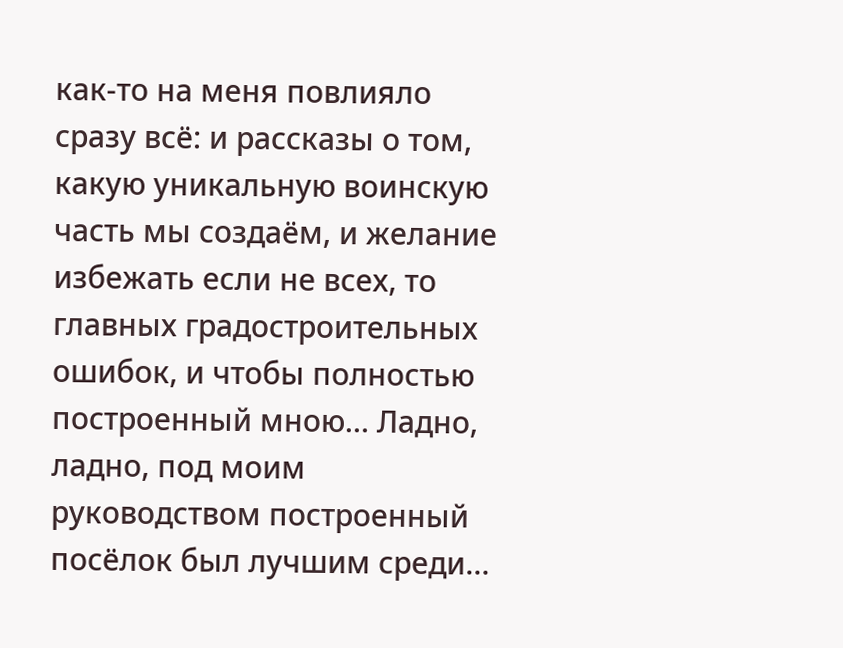как-то на меня повлияло сразу всё: и рассказы о том, какую уникальную воинскую часть мы создаём, и желание избежать если не всех, то главных градостроительных ошибок, и чтобы полностью построенный мною… Ладно, ладно, под моим руководством построенный посёлок был лучшим среди…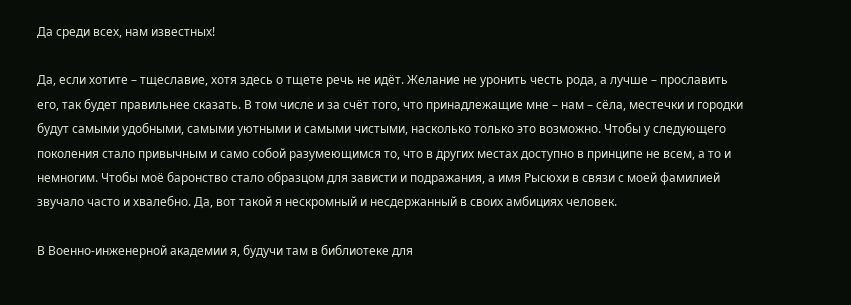Да среди всех, нам известных!

Да, если хотите – тщеславие, хотя здесь о тщете речь не идёт. Желание не уронить честь рода, а лучше – прославить его, так будет правильнее сказать. В том числе и за счёт того, что принадлежащие мне – нам – сёла, местечки и городки будут самыми удобными, самыми уютными и самыми чистыми, насколько только это возможно. Чтобы у следующего поколения стало привычным и само собой разумеющимся то, что в других местах доступно в принципе не всем, а то и немногим. Чтобы моё баронство стало образцом для зависти и подражания, а имя Рысюхи в связи с моей фамилией звучало часто и хвалебно. Да, вот такой я нескромный и несдержанный в своих амбициях человек.

В Военно-инженерной академии я, будучи там в библиотеке для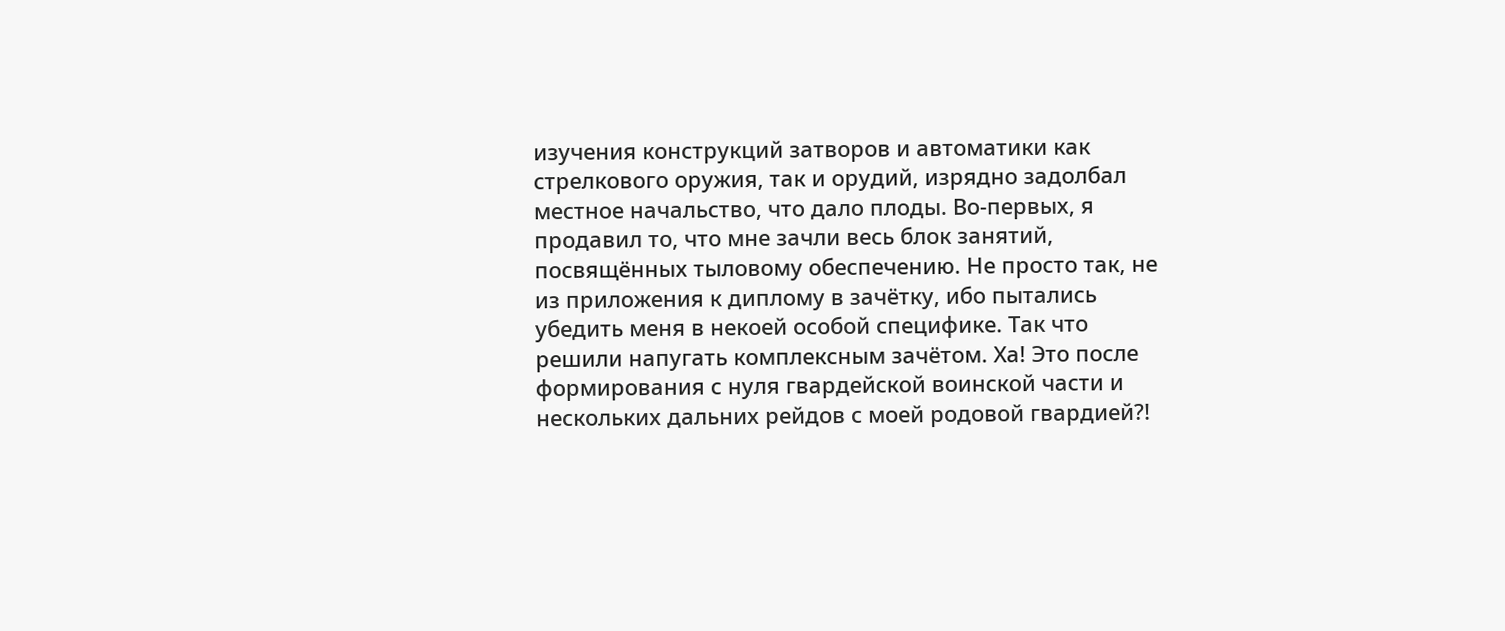изучения конструкций затворов и автоматики как стрелкового оружия, так и орудий, изрядно задолбал местное начальство, что дало плоды. Во-первых, я продавил то, что мне зачли весь блок занятий, посвящённых тыловому обеспечению. Не просто так, не из приложения к диплому в зачётку, ибо пытались убедить меня в некоей особой специфике. Так что решили напугать комплексным зачётом. Ха! Это после формирования с нуля гвардейской воинской части и нескольких дальних рейдов с моей родовой гвардией?!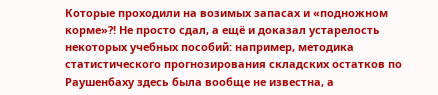Которые проходили на возимых запасах и «подножном корме»?! Не просто сдал, а ещё и доказал устарелость некоторых учебных пособий: например, методика статистического прогнозирования складских остатков по Раушенбаху здесь была вообще не известна, а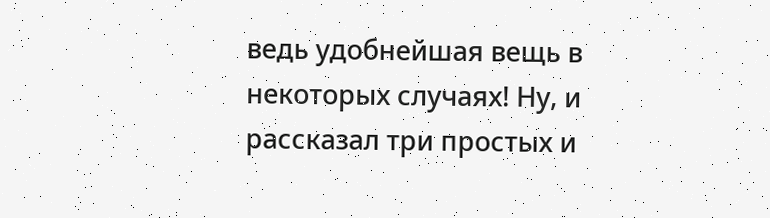ведь удобнейшая вещь в некоторых случаях! Ну, и рассказал три простых и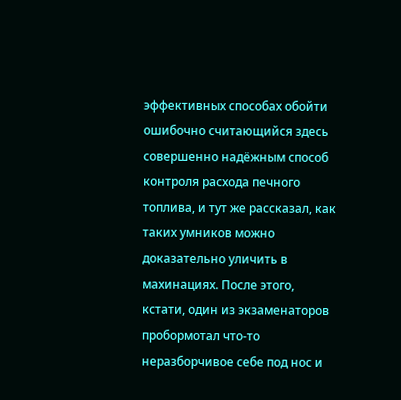эффективных способах обойти ошибочно считающийся здесь совершенно надёжным способ контроля расхода печного топлива, и тут же рассказал, как таких умников можно доказательно уличить в махинациях. После этого, кстати, один из экзаменаторов пробормотал что-то неразборчивое себе под нос и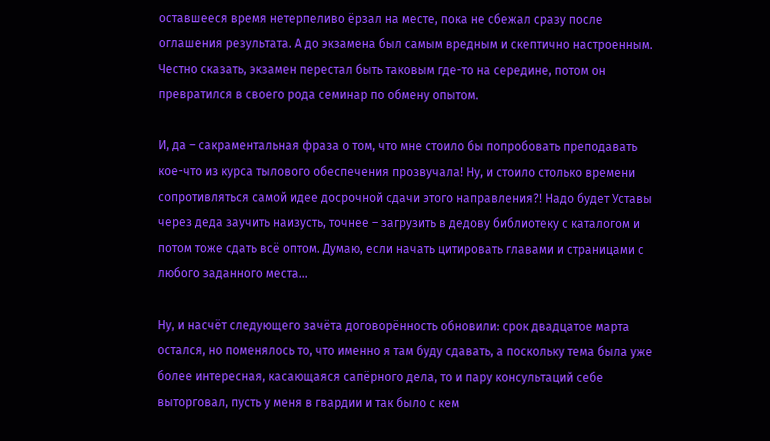оставшееся время нетерпеливо ёрзал на месте, пока не сбежал сразу после оглашения результата. А до экзамена был самым вредным и скептично настроенным. Честно сказать, экзамен перестал быть таковым где-то на середине, потом он превратился в своего рода семинар по обмену опытом.

И, да – сакраментальная фраза о том, что мне стоило бы попробовать преподавать кое-что из курса тылового обеспечения прозвучала! Ну, и стоило столько времени сопротивляться самой идее досрочной сдачи этого направления?! Надо будет Уставы через деда заучить наизусть, точнее – загрузить в дедову библиотеку с каталогом и потом тоже сдать всё оптом. Думаю, если начать цитировать главами и страницами с любого заданного места…

Ну, и насчёт следующего зачёта договорённость обновили: срок двадцатое марта остался, но поменялось то, что именно я там буду сдавать, а поскольку тема была уже более интересная, касающаяся сапёрного дела, то и пару консультаций себе выторговал, пусть у меня в гвардии и так было с кем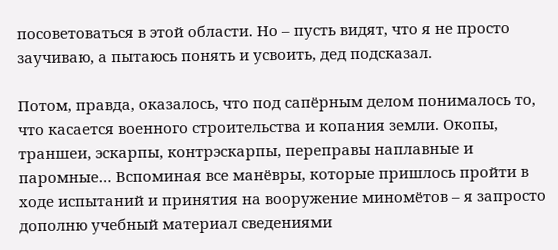посоветоваться в этой области. Но – пусть видят, что я не просто заучиваю, а пытаюсь понять и усвоить, дед подсказал.

Потом, правда, оказалось, что под сапёрным делом понималось то, что касается военного строительства и копания земли. Окопы, траншеи, эскарпы, контрэскарпы, переправы наплавные и паромные… Вспоминая все манёвры, которые пришлось пройти в ходе испытаний и принятия на вооружение миномётов – я запросто дополню учебный материал сведениями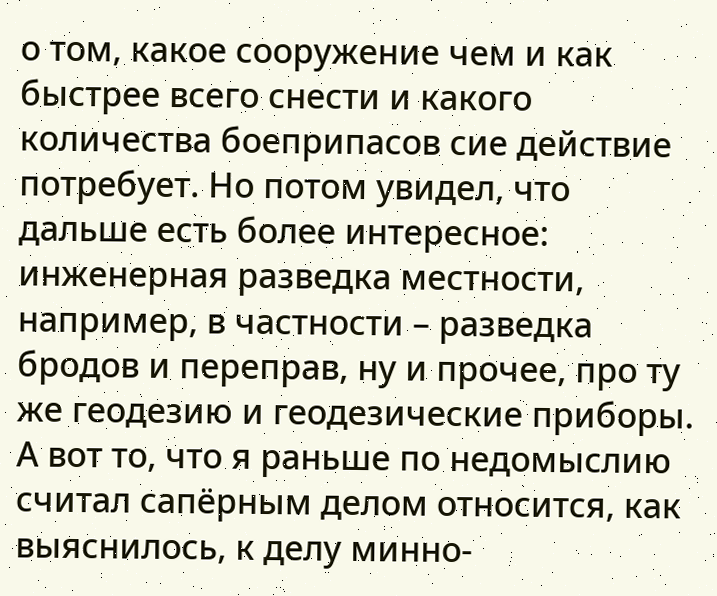о том, какое сооружение чем и как быстрее всего снести и какого количества боеприпасов сие действие потребует. Но потом увидел, что дальше есть более интересное: инженерная разведка местности, например, в частности – разведка бродов и переправ, ну и прочее, про ту же геодезию и геодезические приборы. А вот то, что я раньше по недомыслию считал сапёрным делом относится, как выяснилось, к делу минно-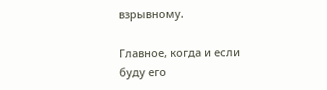взрывному.

Главное, когда и если буду его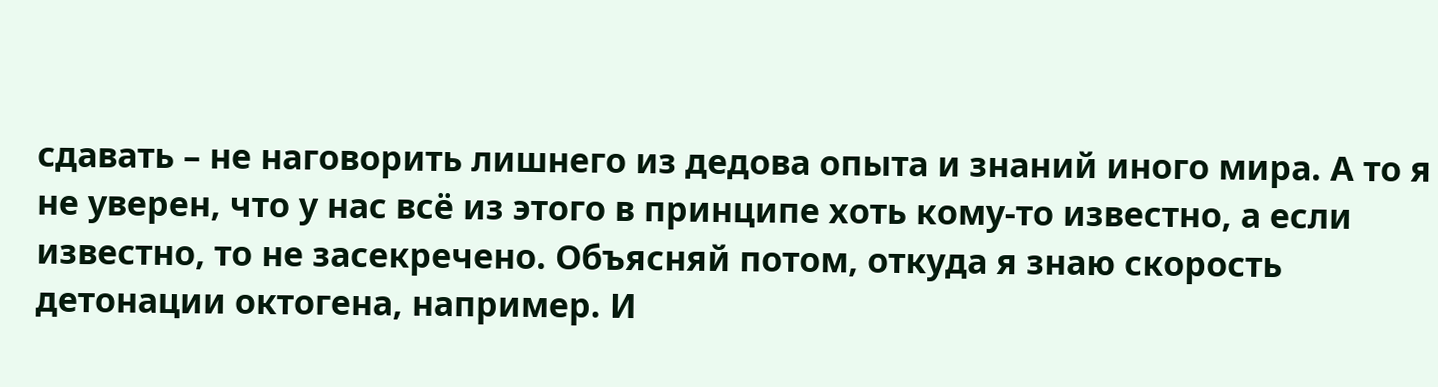сдавать – не наговорить лишнего из дедова опыта и знаний иного мира. А то я не уверен, что у нас всё из этого в принципе хоть кому-то известно, а если известно, то не засекречено. Объясняй потом, откуда я знаю скорость детонации октогена, например. И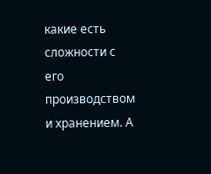какие есть сложности с его производством и хранением. А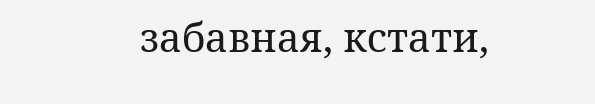забавная, кстати,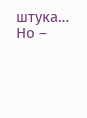штука… Но –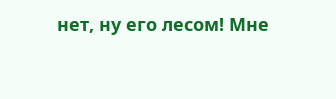нет, ну его лесом! Мне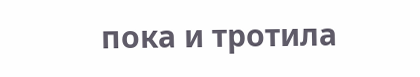пока и тротила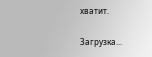хватит.

Загрузка...